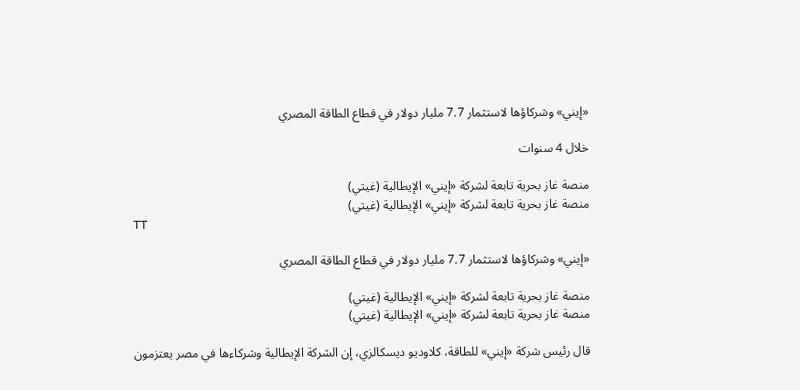«إيني» وشركاؤها لاستثمار 7.7 مليار دولار في قطاع الطاقة المصري

خلال 4 سنوات

منصة غاز بحرية تابعة لشركة «إيني» الإيطالية (غيتي)
منصة غاز بحرية تابعة لشركة «إيني» الإيطالية (غيتي)
TT

«إيني» وشركاؤها لاستثمار 7.7 مليار دولار في قطاع الطاقة المصري

منصة غاز بحرية تابعة لشركة «إيني» الإيطالية (غيتي)
منصة غاز بحرية تابعة لشركة «إيني» الإيطالية (غيتي)

قال رئيس شركة «إيني» للطاقة، كلاوديو ديسكالزي، إن الشركة الإيطالية وشركاءها في مصر يعتزمون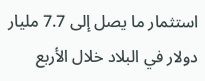استثمار ما يصل إلى 7.7 مليار دولار في البلاد خلال الأربع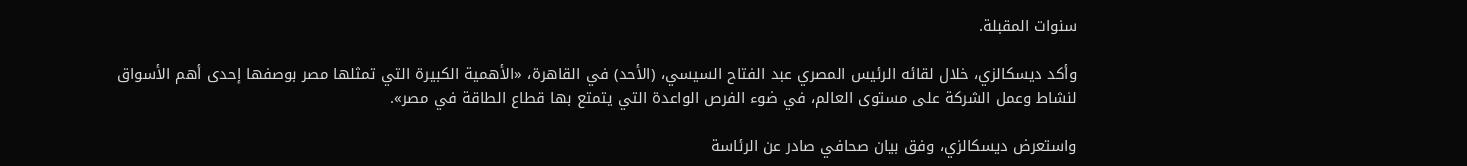سنوات المقبلة.

وأكد ديسكالزي، خلال لقائه الرئيس المصري عبد الفتاح السيسي، (الأحد) في القاهرة، «الأهمية الكبيرة التي تمثلها مصر بوصفها إحدى أهم الأسواق لنشاط وعمل الشركة على مستوى العالم، في ضوء الفرص الواعدة التي يتمتع بها قطاع الطاقة في مصر».

واستعرض ديسكالزي، وفق بيان صحافي صادر عن الرئاسة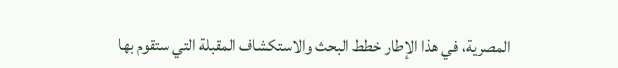المصرية، في هذا الإطار خطط البحث والاستكشاف المقبلة التي ستقوم بها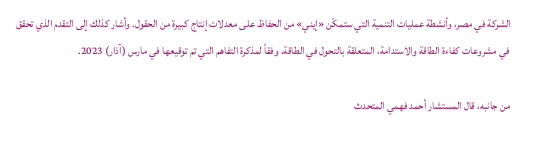الشركة في مصر، وأنشطة عمليات التنمية التي ستمكّن «إيني» من الحفاظ على معدلات إنتاج كبيرة من الحقول. وأشار كذلك إلى التقدم الذي تحقق في مشروعات كفاءة الطاقة والاستدامة، المتعلقة بالتحول في الطاقة، وفقاً لمذكرة التفاهم التي تم توقيعها في مارس (آذار) 2023.

من جانبه، قال المستشار أحمد فهمي المتحدث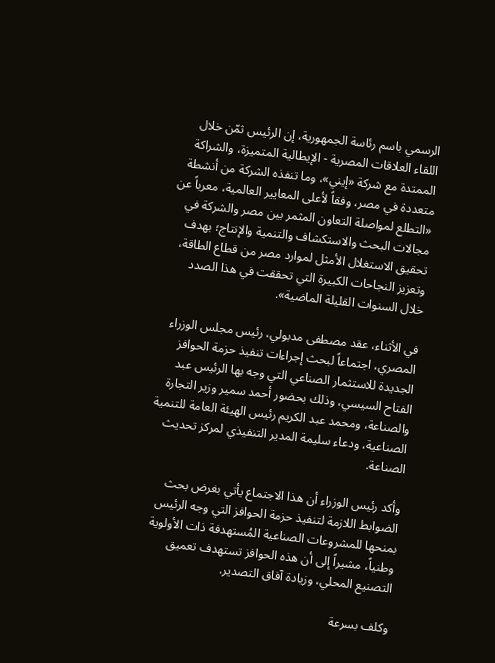الرسمي باسم رئاسة الجمهورية، إن الرئيس ثمّن خلال اللقاء العلاقات المصرية - الإيطالية المتميزة، والشراكة الممتدة مع شركة «إيني»، وما تنفذه الشركة من أنشطة متعددة في مصر، وفقاً لأعلى المعايير العالمية، معرباً عن «التطلع لمواصلة التعاون المثمر بين مصر والشركة في مجالات البحث والاستكشاف والتنمية والإنتاج؛ بهدف تحقيق الاستغلال الأمثل لموارد مصر من قطاع الطاقة، وتعزيز النجاحات الكبيرة التي تحققت في هذا الصدد خلال السنوات القليلة الماضية».

في الأثناء، عقد مصطفى مدبولي، رئيس مجلس الوزراء المصري، اجتماعاً لبحث إجراءات تنفيذ حزمة الحوافز الجديدة للاستثمار الصناعي التي وجه بها الرئيس عبد الفتاح السيسي، وذلك بحضور أحمد سمير وزير التجارة والصناعة، ومحمد عبد الكريم رئيس الهيئة العامة للتنمية الصناعية، ودعاء سليمة المدير التنفيذي لمركز تحديث الصناعة.

وأكد رئيس الوزراء أن هذا الاجتماع يأتي بغرض بحث الضوابط اللازمة لتنفيذ حزمة الحوافز التي وجه الرئيس بمنحها للمشروعات الصناعية المُستهدفة ذات الأولوية وطنياً، مشيراً إلى أن هذه الحوافز تستهدف تعميق التصنيع المحلي، وزيادة آفاق التصدير.

وكلف بسرعة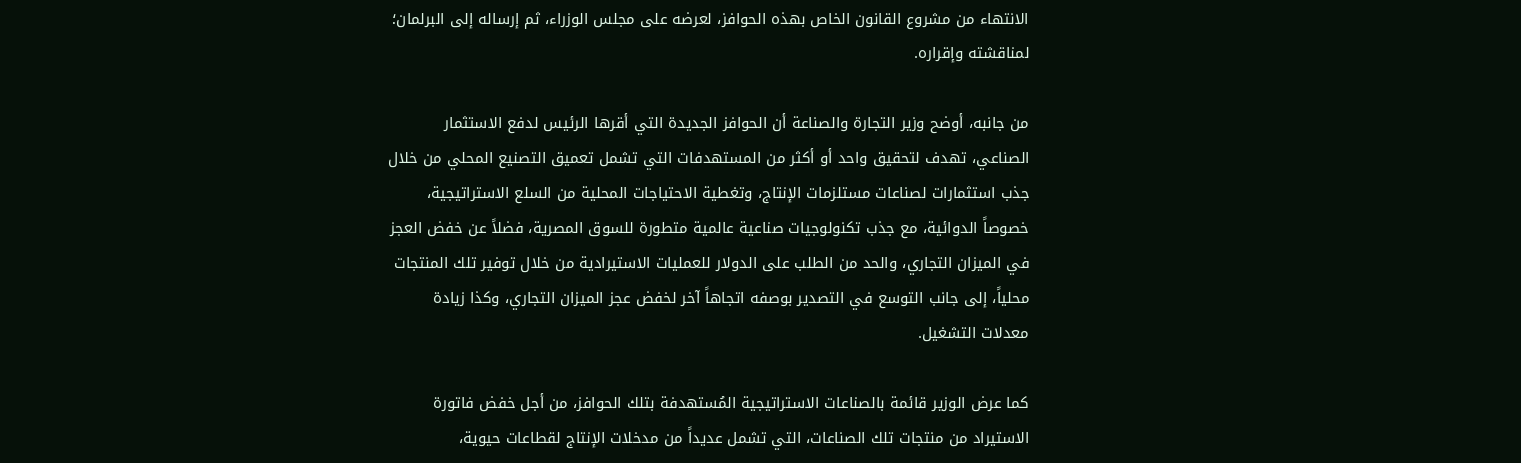الانتهاء من مشروع القانون الخاص بهذه الحوافز، لعرضه على مجلس الوزراء، ثم إرساله إلى البرلمان؛ لمناقشته وإقراره.

من جانبه، أوضح وزير التجارة والصناعة أن الحوافز الجديدة التي أقرها الرئيس لدفع الاستثمار الصناعي، تهدف لتحقيق واحد أو أكثر من المستهدفات التي تشمل تعميق التصنيع المحلي من خلال جذب استثمارات لصناعات مستلزمات الإنتاج، وتغطية الاحتياجات المحلية من السلع الاستراتيجية، خصوصاً الدوائية، مع جذب تكنولوجيات صناعية عالمية متطورة للسوق المصرية، فضلاً عن خفض العجز في الميزان التجاري، والحد من الطلب على الدولار للعمليات الاستيرادية من خلال توفير تلك المنتجات محلياً، إلى جانب التوسع في التصدير بوصفه اتجاهاً آخر لخفض عجز الميزان التجاري، وكذا زيادة معدلات التشغيل.

كما عرض الوزير قائمة بالصناعات الاستراتيجية المُستهدفة بتلك الحوافز، من أجل خفض فاتورة الاستيراد من منتجات تلك الصناعات، التي تشمل عديداً من مدخلات الإنتاج لقطاعات حيوية،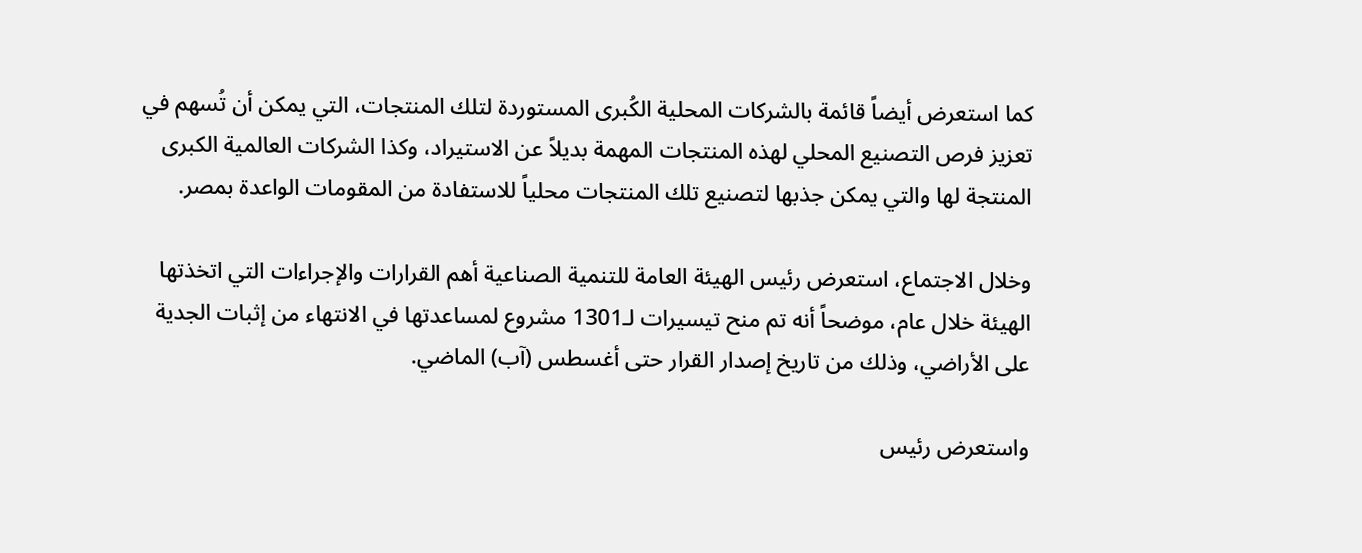كما استعرض أيضاً قائمة بالشركات المحلية الكُبرى المستوردة لتلك المنتجات، التي يمكن أن تُسهم في تعزيز فرص التصنيع المحلي لهذه المنتجات المهمة بديلاً عن الاستيراد، وكذا الشركات العالمية الكبرى المنتجة لها والتي يمكن جذبها لتصنيع تلك المنتجات محلياً للاستفادة من المقومات الواعدة بمصر.

وخلال الاجتماع، استعرض رئيس الهيئة العامة للتنمية الصناعية أهم القرارات والإجراءات التي اتخذتها الهيئة خلال عام، موضحاً أنه تم منح تيسيرات لـ1301 مشروع لمساعدتها في الانتهاء من إثبات الجدية على الأراضي، وذلك من تاريخ إصدار القرار حتى أغسطس (آب) الماضي.

واستعرض رئيس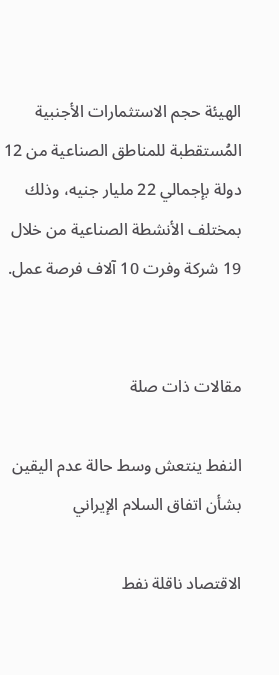الهيئة حجم الاستثمارات الأجنبية المُستقطبة للمناطق الصناعية من 12 دولة بإجمالي 22 مليار جنيه، وذلك بمختلف الأنشطة الصناعية من خلال 19 شركة وفرت 10 آلاف فرصة عمل.


مقالات ذات صلة

النفط ينتعش وسط حالة عدم اليقين بشأن اتفاق السلام الإيراني

الاقتصاد ناقلة نفط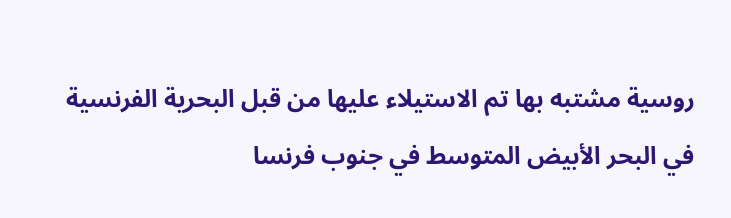روسية مشتبه بها تم الاستيلاء عليها من قبل البحرية الفرنسية في البحر الأبيض المتوسط في جنوب فرنسا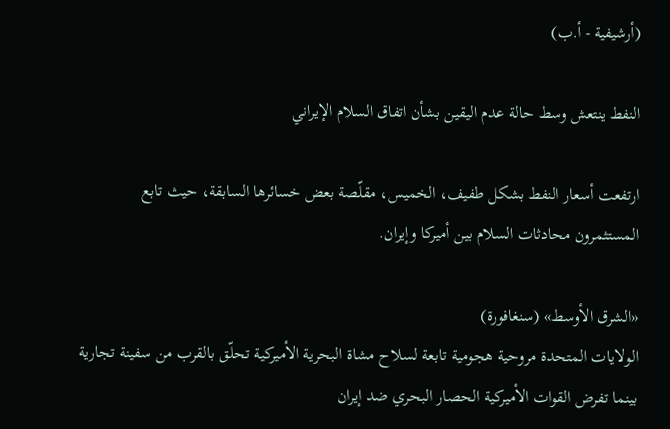(أرشيفية - أ.ب)

النفط ينتعش وسط حالة عدم اليقين بشأن اتفاق السلام الإيراني

ارتفعت أسعار النفط بشكل طفيف، الخميس، مقلّصة بعض خسائرها السابقة، حيث تابع المستثمرون محادثات السلام بين أميركا وإيران.

«الشرق الأوسط» (سنغافورة)
الولايات المتحدة مروحية هجومية تابعة لسلاح مشاة البحرية الأميركية تحلّق بالقرب من سفينة تجارية بينما تفرض القوات الأميركية الحصار البحري ضد إيران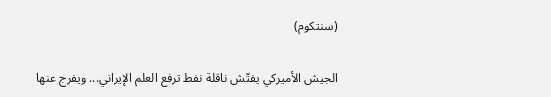(سنتكوم)

الجيش الأميركي يفتّش ناقلة نفط ترفع العلم الإيراني... ويفرج عنها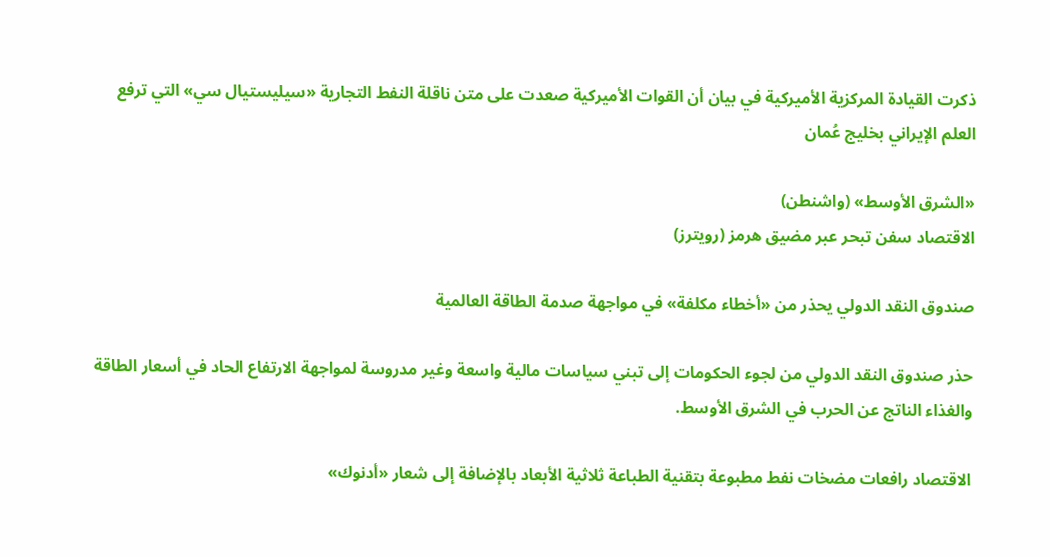ذكرت القيادة المركزية الأميركية في بيان أن القوات الأميركية ‌صعدت ‌على متن ‌ناقلة النفط التجارية «سيليستيال سي» التي ترفع العلم الإيراني بخليج عُمان

«الشرق الأوسط» (واشنطن)
الاقتصاد سفن تبحر عبر مضيق هرمز (رويترز)

صندوق النقد الدولي يحذر من «أخطاء مكلفة» في مواجهة صدمة الطاقة العالمية

حذر صندوق النقد الدولي من لجوء الحكومات إلى تبني سياسات مالية واسعة وغير مدروسة لمواجهة الارتفاع الحاد في أسعار الطاقة والغذاء الناتج عن الحرب في الشرق الأوسط.

الاقتصاد رافعات مضخات نفط مطبوعة بتقنية الطباعة ثلاثية الأبعاد بالإضافة إلى شعار «أدنوك»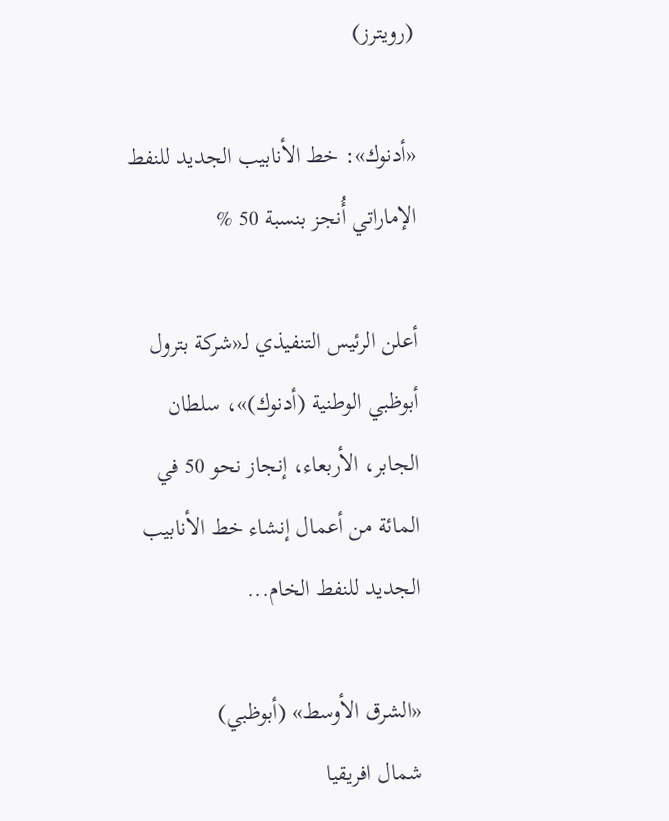(رويترز)

«أدنوك»: خط الأنابيب الجديد للنفط الإماراتي أُنجز بنسبة 50 %

أعلن الرئيس التنفيذي لـ«شركة بترول أبوظبي الوطنية (أدنوك)»، سلطان الجابر، الأربعاء، إنجاز نحو 50 في المائة من أعمال إنشاء خط الأنابيب الجديد للنفط الخام...

«الشرق الأوسط» (أبوظبي)
شمال افريقيا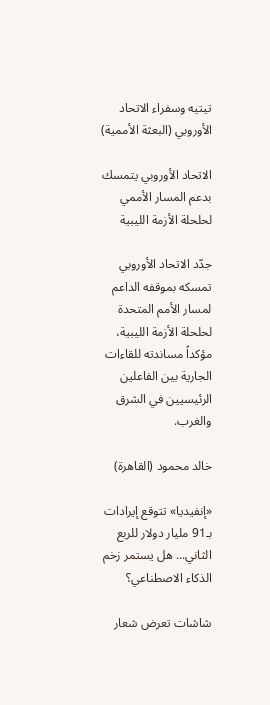تيتيه وسفراء الاتحاد الأوروبي (البعثة الأممية)

الاتحاد الأوروبي يتمسك بدعم المسار الأممي لحلحلة الأزمة الليبية

جدّد الاتحاد الأوروبي تمسكه بموقفه الداعم لمسار الأمم المتحدة لحلحلة الأزمة الليبية، مؤكداً مساندته للقاءات الجارية بين الفاعلين الرئيسيين في الشرق والغرب.

خالد محمود (القاهرة)

«إنفيديا» تتوقع إيرادات بـ91 مليار دولار للربع الثاني... هل يستمر زخم الذكاء الاصطناعي؟

شاشات تعرض شعار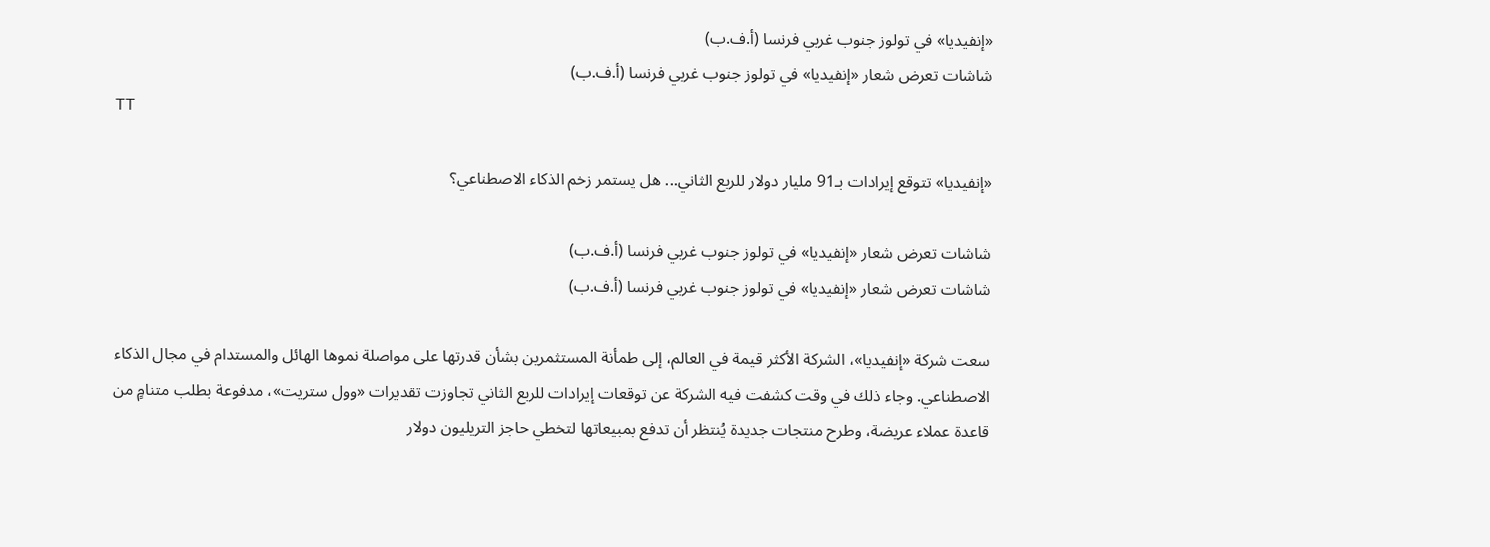«إنفيديا» في تولوز جنوب غربي فرنسا (أ.ف.ب)
شاشات تعرض شعار «إنفيديا» في تولوز جنوب غربي فرنسا (أ.ف.ب)
TT

«إنفيديا» تتوقع إيرادات بـ91 مليار دولار للربع الثاني... هل يستمر زخم الذكاء الاصطناعي؟

شاشات تعرض شعار «إنفيديا» في تولوز جنوب غربي فرنسا (أ.ف.ب)
شاشات تعرض شعار «إنفيديا» في تولوز جنوب غربي فرنسا (أ.ف.ب)

سعت شركة «إنفيديا»، الشركة الأكثر قيمة في العالم، إلى طمأنة المستثمرين بشأن قدرتها على مواصلة نموها الهائل والمستدام في مجال الذكاء الاصطناعي. وجاء ذلك في وقت كشفت فيه الشركة عن توقعات إيرادات للربع الثاني تجاوزت تقديرات «وول ستريت»، مدفوعة بطلب متنامٍ من قاعدة عملاء عريضة، وطرح منتجات جديدة يُنتظر أن تدفع بمبيعاتها لتخطي حاجز التريليون دولار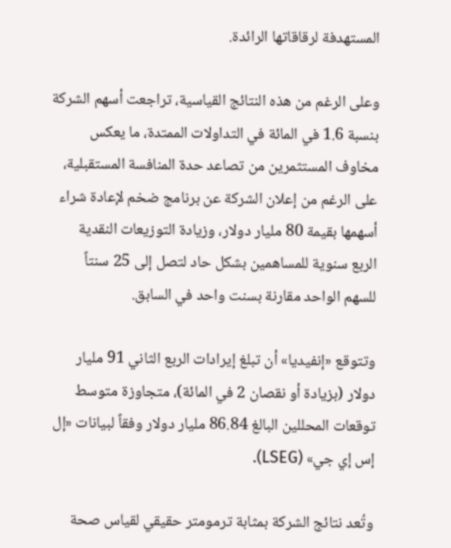المستهدفة لرقاقاتها الرائدة.

وعلى الرغم من هذه النتائج القياسية، تراجعت أسهم الشركة بنسبة 1.6 في المائة في التداولات الممتدة، ما يعكس مخاوف المستثمرين من تصاعد حدة المنافسة المستقبلية، على الرغم من إعلان الشركة عن برنامج ضخم لإعادة شراء أسهمها بقيمة 80 مليار دولار، وزيادة التوزيعات النقدية الربع سنوية للمساهمين بشكل حاد لتصل إلى 25 سنتاً للسهم الواحد مقارنة بسنت واحد في السابق.

وتتوقع «إنفيديا» أن تبلغ إيرادات الربع الثاني 91 مليار دولار (بزيادة أو نقصان 2 في المائة)، متجاوزة متوسط توقعات المحللين البالغ 86.84 مليار دولار وفقاً لبيانات «إل إس إي جي» (LSEG).

وتُعد نتائج الشركة بمثابة ترمومتر حقيقي لقياس صحة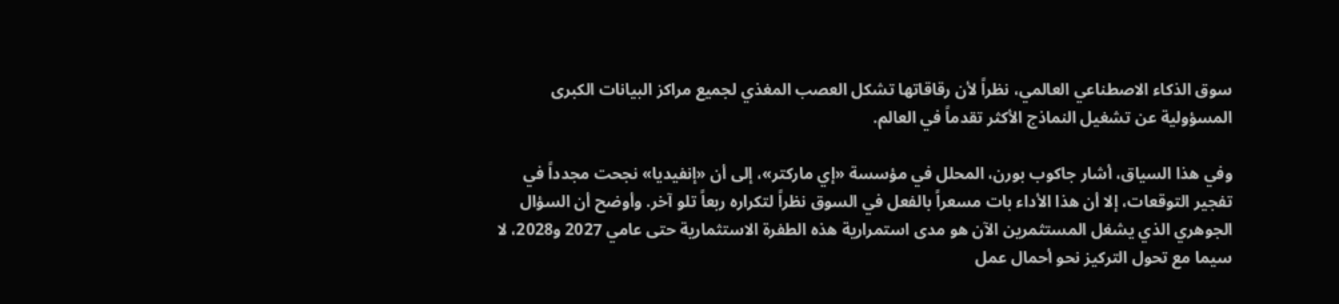سوق الذكاء الاصطناعي العالمي، نظراً لأن رقاقاتها تشكل العصب المغذي لجميع مراكز البيانات الكبرى المسؤولية عن تشغيل النماذج الأكثر تقدماً في العالم.

وفي هذا السياق، أشار جاكوب بورن، المحلل في مؤسسة «إي ماركتر»، إلى أن «إنفيديا» نجحت مجدداً في تفجير التوقعات، إلا أن هذا الأداء بات مسعراً بالفعل في السوق نظراً لتكراره ربعاً تلو آخر. وأوضح أن السؤال الجوهري الذي يشغل المستثمرين الآن هو مدى استمرارية هذه الطفرة الاستثمارية حتى عامي 2027 و2028، لا سيما مع تحول التركيز نحو أحمال عمل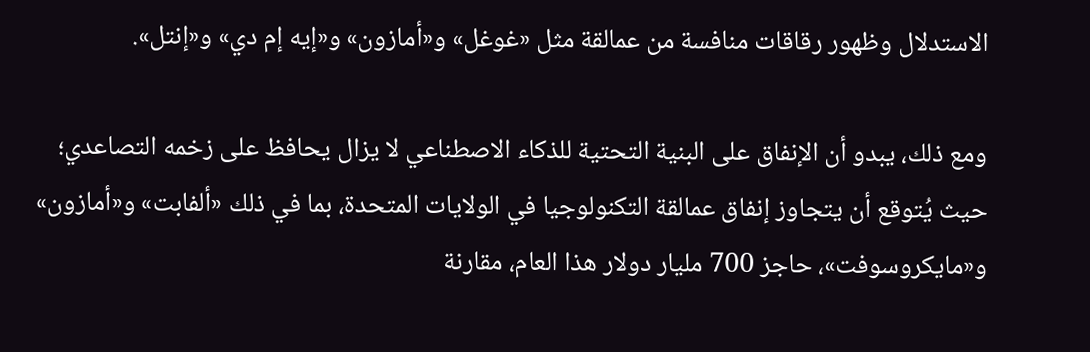الاستدلال وظهور رقاقات منافسة من عمالقة مثل «غوغل» و«أمازون» و«إيه إم دي» و«إنتل».

ومع ذلك، يبدو أن الإنفاق على البنية التحتية للذكاء الاصطناعي لا يزال يحافظ على زخمه التصاعدي؛ حيث يُتوقع أن يتجاوز إنفاق عمالقة التكنولوجيا في الولايات المتحدة، بما في ذلك «ألفابت» و«أمازون» و«مايكروسوفت»، حاجز 700 مليار دولار هذا العام، مقارنة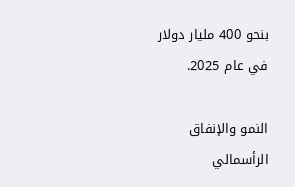بنحو 400 مليار دولار في عام 2025.

النمو والإنفاق الرأسمالي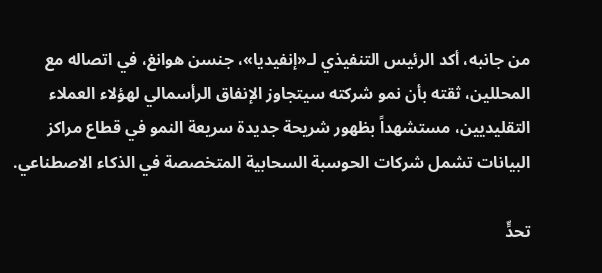من جانبه، أكد الرئيس التنفيذي لـ«إنفيديا»، جنسن هوانغ، في اتصاله مع المحللين، ثقته بأن نمو شركته سيتجاوز الإنفاق الرأسمالي لهؤلاء العملاء التقليديين، مستشهداً بظهور شريحة جديدة سريعة النمو في قطاع مراكز البيانات تشمل شركات الحوسبة السحابية المتخصصة في الذكاء الاصطناعي.

تحدٍّ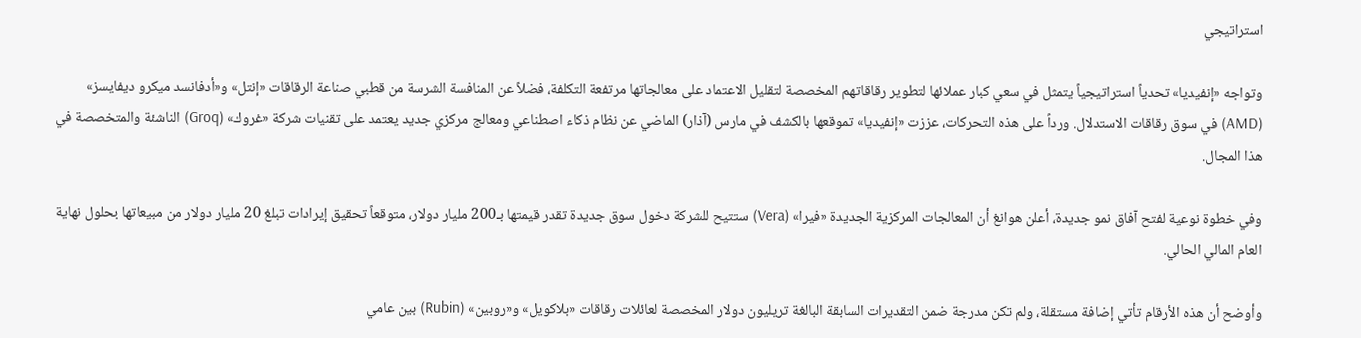استراتيجي

وتواجه «إنفيديا» تحدياً استراتيجياً يتمثل في سعي كبار عملائها لتطوير رقاقاتهم المخصصة لتقليل الاعتماد على معالجاتها مرتفعة التكلفة، فضلاً عن المنافسة الشرسة من قطبي صناعة الرقاقات «إنتل» و«أدفانسد ميكرو ديفايسز» (AMD) في سوق رقاقات الاستدلال. ورداً على هذه التحركات، عززت «إنفيديا» تموقعها بالكشف في مارس (آذار) الماضي عن نظام ذكاء اصطناعي ومعالج مركزي جديد يعتمد على تقنيات شركة «غروك» (Groq) الناشئة والمتخصصة في هذا المجال.

وفي خطوة نوعية لفتح آفاق نمو جديدة، أعلن هوانغ أن المعالجات المركزية الجديدة «فيرا» (Vera) ستتيح للشركة دخول سوق جديدة تقدر قيمتها بـ200 مليار دولار، متوقعاً تحقيق إيرادات تبلغ 20 مليار دولار من مبيعاتها بحلول نهاية العام المالي الحالي.

وأوضح أن هذه الأرقام تأتي إضافة مستقلة، ولم تكن مدرجة ضمن التقديرات السابقة البالغة تريليون دولار المخصصة لعائلات رقاقات «بلاكويل» و«روبين» (Rubin) بين عامي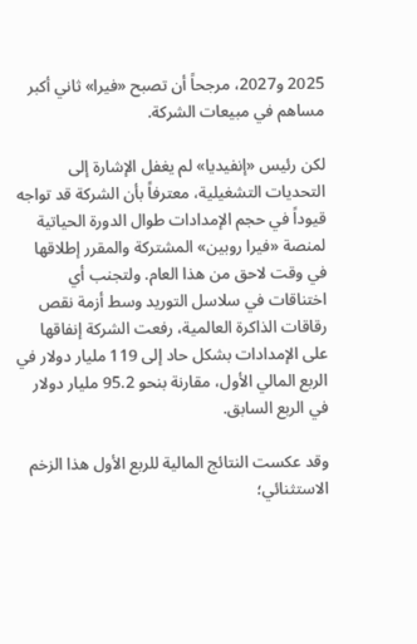2025 و2027، مرجحاً أن تصبح «فيرا» ثاني أكبر مساهم في مبيعات الشركة.

لكن رئيس «إنفيديا» لم يغفل الإشارة إلى التحديات التشغيلية، معترفاً بأن الشركة قد تواجه قيوداً في حجم الإمدادات طوال الدورة الحياتية لمنصة «فيرا روبين» المشتركة والمقرر إطلاقها في وقت لاحق من هذا العام. ولتجنب أي اختناقات في سلاسل التوريد وسط أزمة نقص رقاقات الذاكرة العالمية، رفعت الشركة إنفاقها على الإمدادات بشكل حاد إلى 119 مليار دولار في الربع المالي الأول، مقارنة بنحو 95.2 مليار دولار في الربع السابق.

وقد عكست النتائج المالية للربع الأول هذا الزخم الاستثنائي؛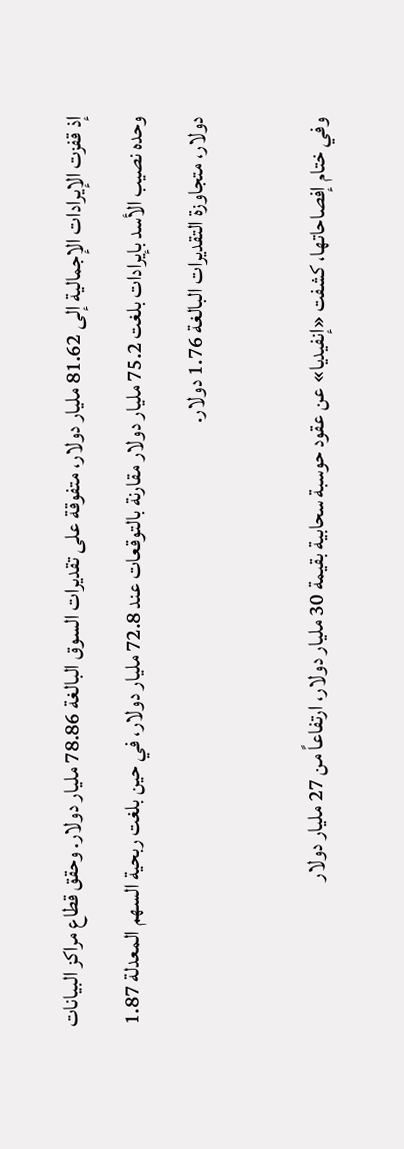إذ قفزت الإيرادات الإجمالية إلى 81.62 مليار دولار، متفوقة على تقديرات السوق البالغة 78.86 مليار دولار. وحقق قطاع مراكز البيانات وحده نصيب الأسد بإيرادات بلغت 75.2 مليار دولار مقارنة بالتوقعات عند 72.8 مليار دولار، في حين بلغت ربحية السهم المعدلة 1.87 دولار، متجاوزة التقديرات البالغة 1.76 دولار.

وفي ختام إفصاحاتها، كشفت «إنفيديا» عن عقود حوسبة سحابية بقيمة 30 مليار دولار، ارتفاعاً من 27 مليار دولار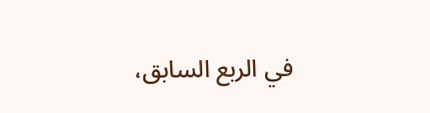في الربع السابق،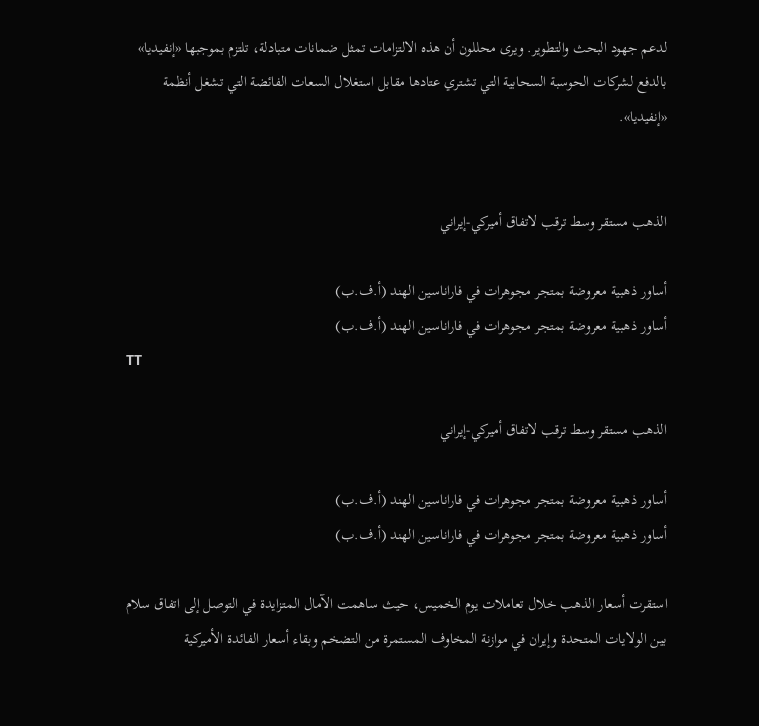لدعم جهود البحث والتطوير. ويرى محللون أن هذه الالتزامات تمثل ضمانات متبادلة، تلتزم بموجبها «إنفيديا» بالدفع لشركات الحوسبة السحابية التي تشتري عتادها مقابل استغلال السعات الفائضة التي تشغل أنظمة «إنفيديا».


الذهب مستقر وسط ترقب لاتفاق أميركي-إيراني

أساور ذهبية معروضة بمتجر مجوهرات في فاراناسين الهند (أ.ف.ب)
أساور ذهبية معروضة بمتجر مجوهرات في فاراناسين الهند (أ.ف.ب)
TT

الذهب مستقر وسط ترقب لاتفاق أميركي-إيراني

أساور ذهبية معروضة بمتجر مجوهرات في فاراناسين الهند (أ.ف.ب)
أساور ذهبية معروضة بمتجر مجوهرات في فاراناسين الهند (أ.ف.ب)

استقرت أسعار الذهب خلال تعاملات يوم الخميس، حيث ساهمت الآمال المتزايدة في التوصل إلى اتفاق سلام بين الولايات المتحدة وإيران في موازنة المخاوف المستمرة من التضخم وبقاء أسعار الفائدة الأميركية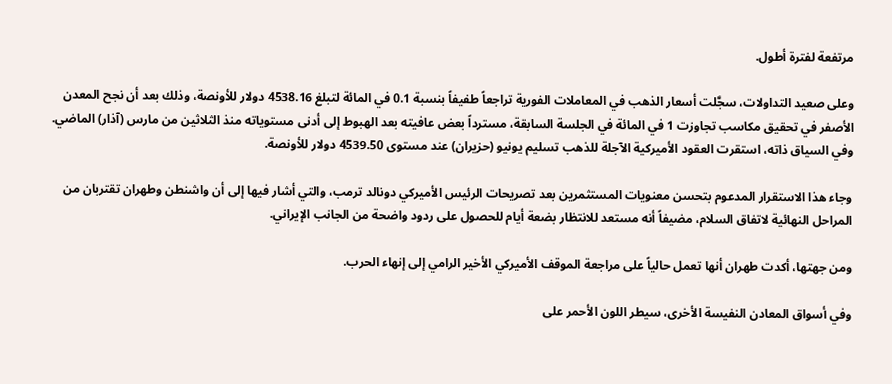مرتفعة لفترة أطول.

وعلى صعيد التداولات، سجَّلت أسعار الذهب في المعاملات الفورية تراجعاً طفيفاً بنسبة 0.1 في المائة لتبلغ 4538.16 دولار للأونصة، وذلك بعد أن نجح المعدن الأصفر في تحقيق مكاسب تجاوزت 1 في المائة في الجلسة السابقة، مسترداً بعض عافيته بعد الهبوط إلى أدنى مستوياته منذ الثلاثين من مارس (آذار) الماضي. وفي السياق ذاته، استقرت العقود الأميركية الآجلة للذهب تسليم يونيو (حزيران) عند مستوى 4539.50 دولار للأونصة.

وجاء هذا الاستقرار المدعوم بتحسن معنويات المستثمرين بعد تصريحات الرئيس الأميركي دونالد ترمب، والتي أشار فيها إلى أن واشنطن وطهران تقتربان من المراحل النهائية لاتفاق السلام، مضيفاً أنه مستعد للانتظار بضعة أيام للحصول على ردود واضحة من الجانب الإيراني.

ومن جهتها، أكدت طهران أنها تعمل حالياً على مراجعة الموقف الأميركي الأخير الرامي إلى إنهاء الحرب.

وفي أسواق المعادن النفيسة الأخرى، سيطر اللون الأحمر على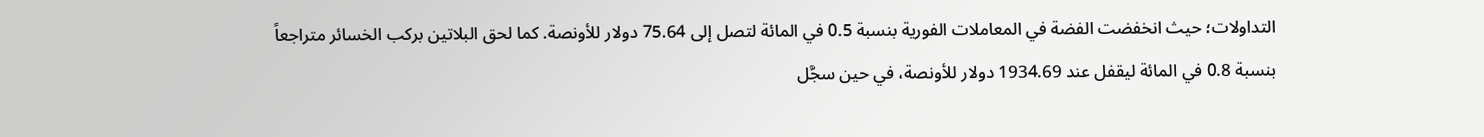التداولات؛ حيث انخفضت الفضة في المعاملات الفورية بنسبة 0.5 في المائة لتصل إلى 75.64 دولار للأونصة. كما لحق البلاتين بركب الخسائر متراجعاً بنسبة 0.8 في المائة ليقفل عند 1934.69 دولار للأونصة، في حين سجَّل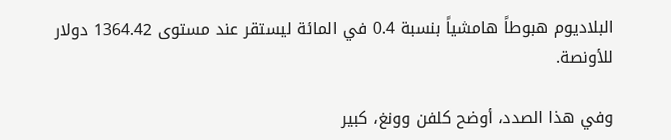البلاديوم هبوطاً هامشياً بنسبة 0.4 في المائة ليستقر عند مستوى 1364.42 دولار للأونصة.

وفي هذا الصدد، أوضح كلفن وونغ، كبير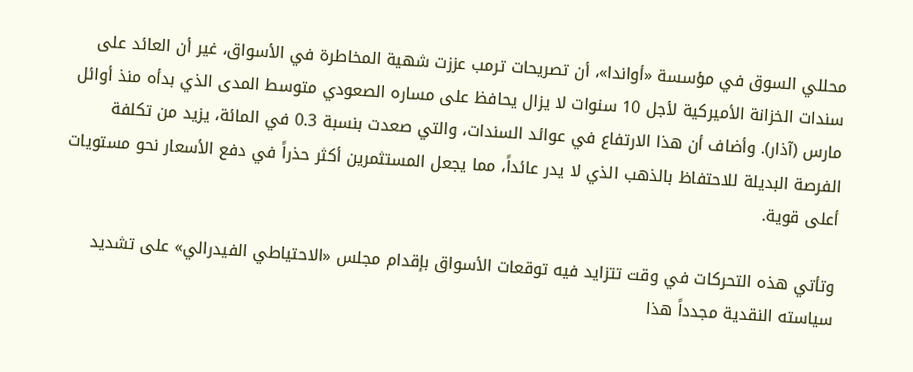محللي السوق في مؤسسة «أواندا»، أن تصريحات ترمب عززت شهية المخاطرة في الأسواق، غير أن العائد على سندات الخزانة الأميركية لأجل 10 سنوات لا يزال يحافظ على مساره الصعودي متوسط المدى الذي بدأه منذ أوائل مارس (آذار). وأضاف أن هذا الارتفاع في عوائد السندات، والتي صعدت بنسبة 0.3 في المائة، يزيد من تكلفة الفرصة البديلة للاحتفاظ بالذهب الذي لا يدر عائداً، مما يجعل المستثمرين أكثر حذراً في دفع الأسعار نحو مستويات أعلى قوية.

وتأتي هذه التحركات في وقت تتزايد فيه توقعات الأسواق بإقدام مجلس «الاحتياطي الفيدرالي» على تشديد سياسته النقدية مجدداً هذا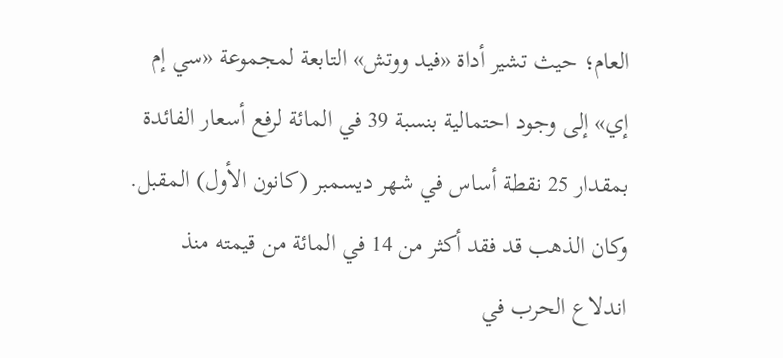العام؛ حيث تشير أداة «فيد ووتش» التابعة لمجموعة «سي إم إي» إلى وجود احتمالية بنسبة 39 في المائة لرفع أسعار الفائدة بمقدار 25 نقطة أساس في شهر ديسمبر (كانون الأول) المقبل. وكان الذهب قد فقد أكثر من 14 في المائة من قيمته منذ اندلاع الحرب في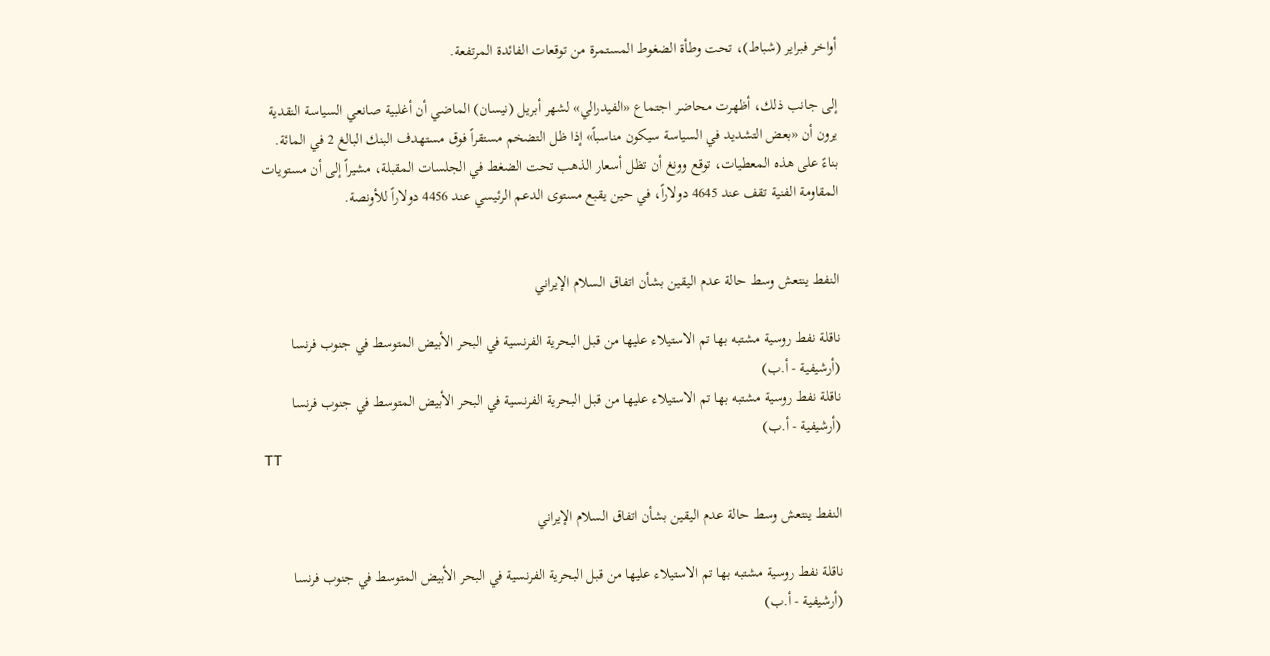أواخر فبراير (شباط)، تحت وطأة الضغوط المستمرة من توقعات الفائدة المرتفعة.

إلى جانب ذلك، أظهرت محاضر اجتماع «الفيدرالي» لشهر أبريل (نيسان) الماضي أن أغلبية صانعي السياسة النقدية يرون أن «بعض التشديد في السياسة سيكون مناسباً» إذا ظل التضخم مستقراً فوق مستهدف البنك البالغ 2 في المائة. بناءً على هذه المعطيات، توقع وونغ أن تظل أسعار الذهب تحت الضغط في الجلسات المقبلة، مشيراً إلى أن مستويات المقاومة الفنية تقف عند 4645 دولاراً، في حين يقبع مستوى الدعم الرئيسي عند 4456 دولاراً للأونصة.


النفط ينتعش وسط حالة عدم اليقين بشأن اتفاق السلام الإيراني

ناقلة نفط روسية مشتبه بها تم الاستيلاء عليها من قبل البحرية الفرنسية في البحر الأبيض المتوسط في جنوب فرنسا (أرشيفية - أ.ب)
ناقلة نفط روسية مشتبه بها تم الاستيلاء عليها من قبل البحرية الفرنسية في البحر الأبيض المتوسط في جنوب فرنسا (أرشيفية - أ.ب)
TT

النفط ينتعش وسط حالة عدم اليقين بشأن اتفاق السلام الإيراني

ناقلة نفط روسية مشتبه بها تم الاستيلاء عليها من قبل البحرية الفرنسية في البحر الأبيض المتوسط في جنوب فرنسا (أرشيفية - أ.ب)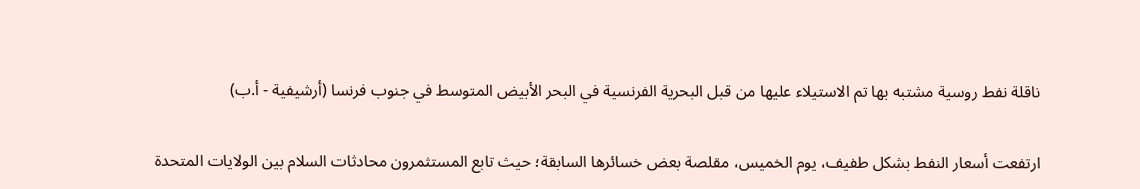ناقلة نفط روسية مشتبه بها تم الاستيلاء عليها من قبل البحرية الفرنسية في البحر الأبيض المتوسط في جنوب فرنسا (أرشيفية - أ.ب)

ارتفعت أسعار النفط بشكل طفيف، يوم الخميس، مقلصة بعض خسائرها السابقة؛ حيث تابع المستثمرون محادثات السلام بين الولايات المتحدة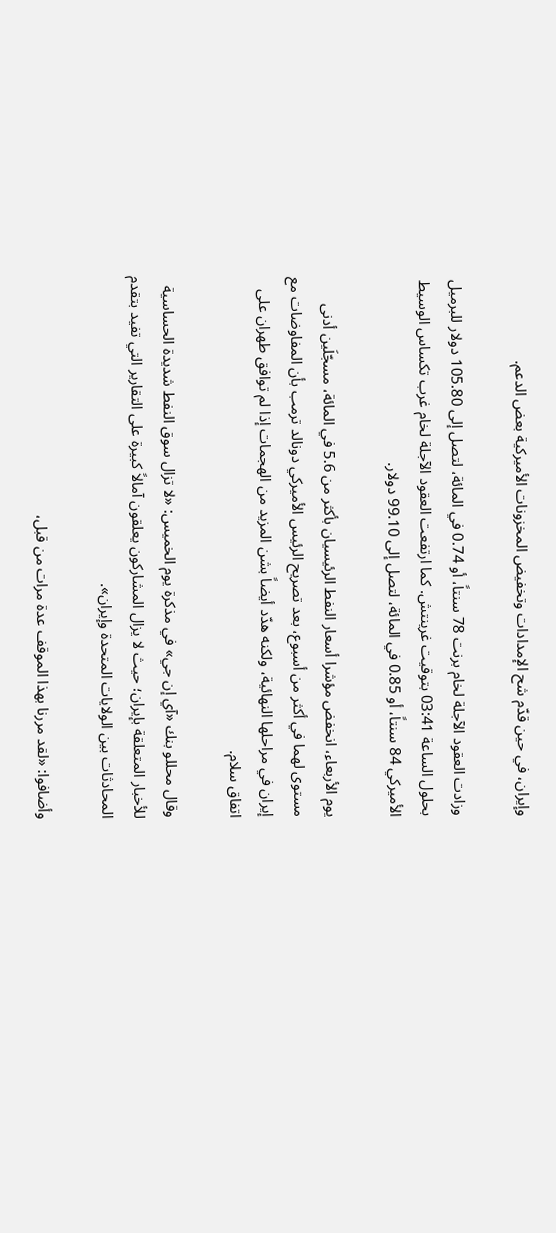وإيران، في حين قدّم شح الإمدادات وتخفيض المخزونات الأميركية بعض الدعم.

وزادت العقود الآجلة لخام برنت 78 سنتاً، أو 0.74 في المائة، لتصل إلى 105.80 دولار للبرميل بحلول الساعة 03:41 بتوقيت غرينتش. كما ارتفعت العقود الآجلة لخام غرب تكساس الوسيط الأميركي 84 سنتاً، أو 0.85 في المائة، لتصل إلى 99.10 دولار.

يوم الأربعاء، انخفض مؤشرا أسعار النفط الرئيسيان بأكثر من 5.6 في المائة، مسجّلَين أدنى مستوى لهما في أكثر من أسبوع، بعد تصريح الرئيس الأميركي دونالد ترمب بأن المفاوضات مع إيران في مراحلها النهائية، ولكنه هدّد أيضاً بشن المزيد من الهجمات إذا لم توافق طهران على اتفاق سلام.

وقال محللو بنك «آي إن جي» في مذكرة يوم الخميس: «لا تزال سوق النفط شديدة الحساسية للأخبار المتعلقة بإيران؛ حيث لا يزال المشاركون يعلقون آمالاً كبيرة على التقارير التي تفيد بتقدم المحادثات بين الولايات المتحدة وإيران».

وأضافوا: «لقد مررنا بهذا الموقف عدة مرات من قبل،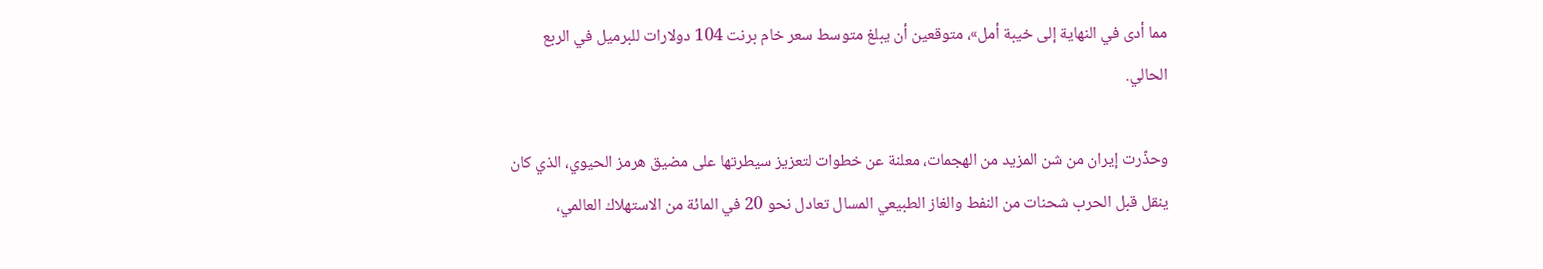مما أدى في النهاية إلى خيبة أمل»، متوقعين أن يبلغ متوسط سعر خام برنت 104 دولارات للبرميل في الربع الحالي.

وحذّرت إيران من شن المزيد من الهجمات، معلنة عن خطوات لتعزيز سيطرتها على مضيق هرمز الحيوي، الذي كان ينقل قبل الحرب شحنات من النفط والغاز الطبيعي المسال تعادل نحو 20 في المائة من الاستهلاك العالمي،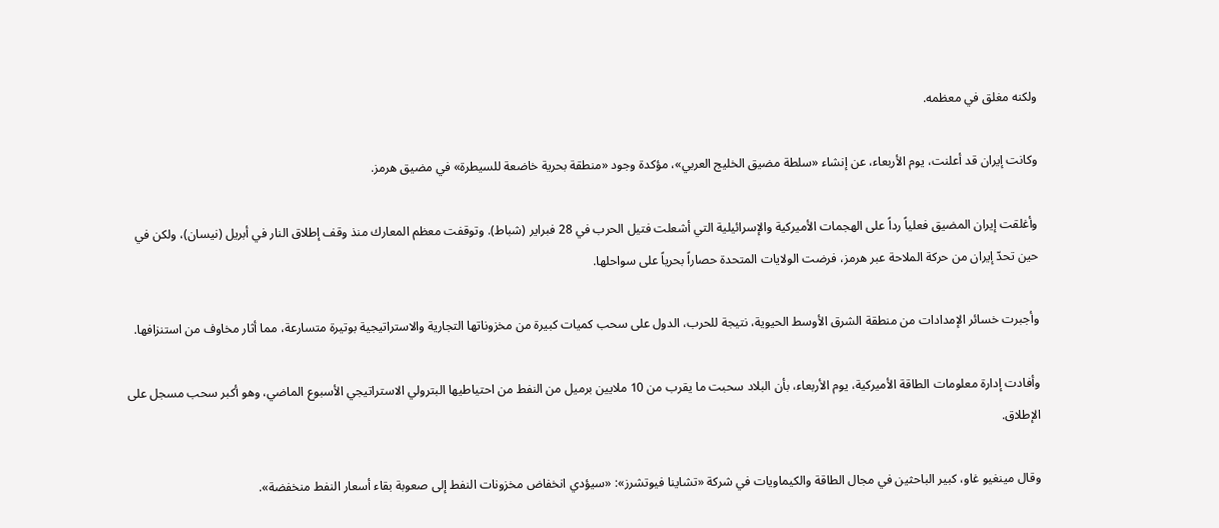ولكنه مغلق في معظمه.

وكانت إيران قد أعلنت، يوم الأربعاء، عن إنشاء «سلطة مضيق الخليج العربي»، مؤكدة وجود «منطقة بحرية خاضعة للسيطرة» في مضيق هرمز.

وأغلقت إيران المضيق فعلياً رداً على الهجمات الأميركية والإسرائيلية التي أشعلت فتيل الحرب في 28 فبراير (شباط). وتوقفت معظم المعارك منذ وقف إطلاق النار في أبريل (نيسان)، ولكن في حين تحدّ إيران من حركة الملاحة عبر هرمز، فرضت الولايات المتحدة حصاراً بحرياً على سواحلها.

وأجبرت خسائر الإمدادات من منطقة الشرق الأوسط الحيوية، نتيجة للحرب، الدول على سحب كميات كبيرة من مخزوناتها التجارية والاستراتيجية بوتيرة متسارعة، مما أثار مخاوف من استنزافها.

وأفادت إدارة معلومات الطاقة الأميركية، يوم الأربعاء، بأن البلاد سحبت ما يقرب من 10 ملايين برميل من النفط من احتياطيها البترولي الاستراتيجي الأسبوع الماضي، وهو أكبر سحب مسجل على الإطلاق.

وقال مينغيو غاو، كبير الباحثين في مجال الطاقة والكيماويات في شركة «تشاينا فيوتشرز»: «سيؤدي انخفاض مخزونات النفط إلى صعوبة بقاء أسعار النفط منخفضة».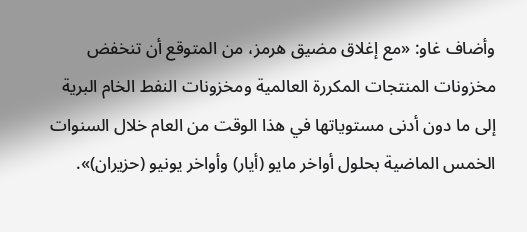وأضاف غاو: «مع إغلاق مضيق هرمز، من المتوقع أن تنخفض مخزونات المنتجات المكررة العالمية ومخزونات النفط الخام البرية إلى ما دون أدنى مستوياتها في هذا الوقت من العام خلال السنوات الخمس الماضية بحلول أواخر مايو (أيار) وأواخر يونيو (حزيران)».